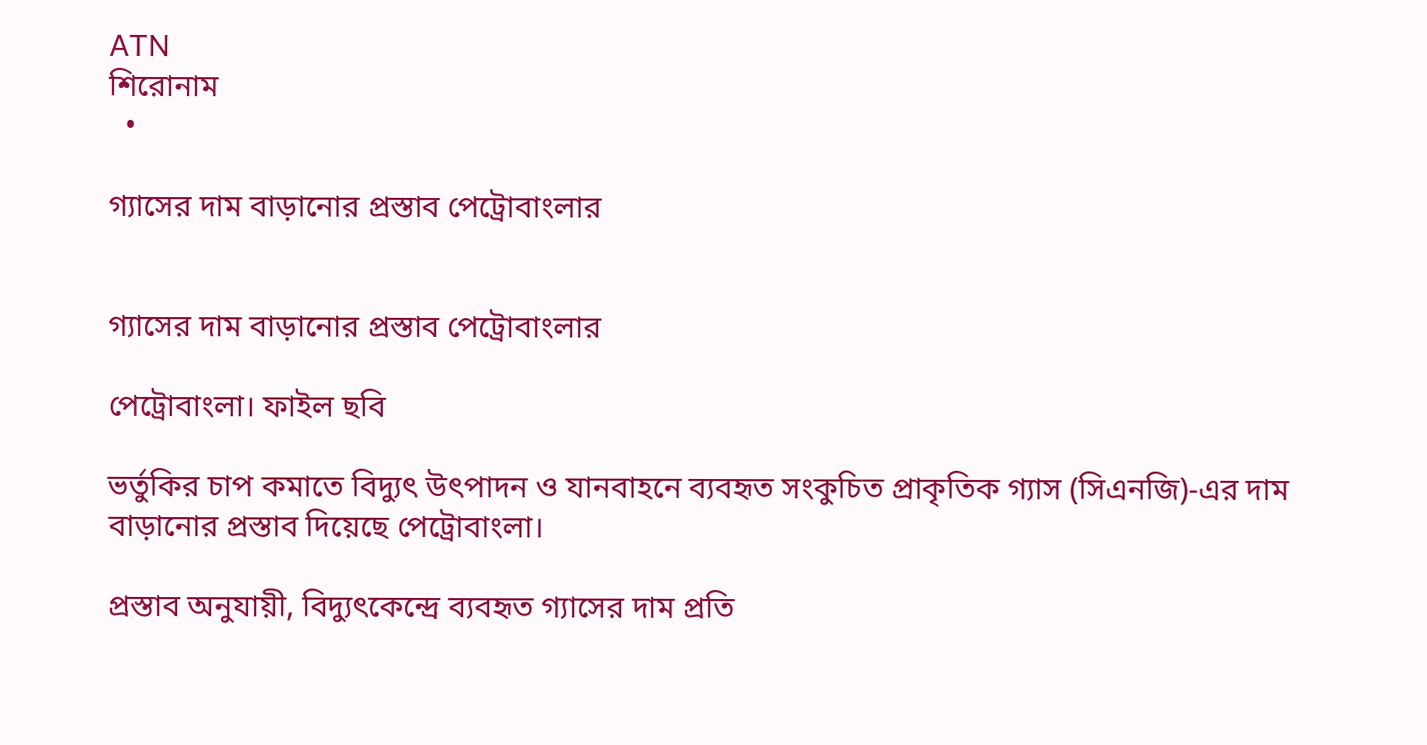ATN
শিরোনাম
  •

গ্যাসের দাম বাড়ানোর প্রস্তাব পেট্রোবাংলার


গ্যাসের দাম বাড়ানোর প্রস্তাব পেট্রোবাংলার

পেট্রোবাংলা। ফাইল ছবি

ভর্তুকির চাপ কমাতে বিদ্যুৎ উৎপাদন ও যানবাহনে ব্যবহৃত সংকুচিত প্রাকৃতিক গ্যাস (সিএনজি)-এর দাম বাড়ানোর প্রস্তাব দিয়েছে পেট্রোবাংলা।

প্রস্তাব অনুযায়ী, বিদ্যুৎকেন্দ্রে ব্যবহৃত গ্যাসের দাম প্রতি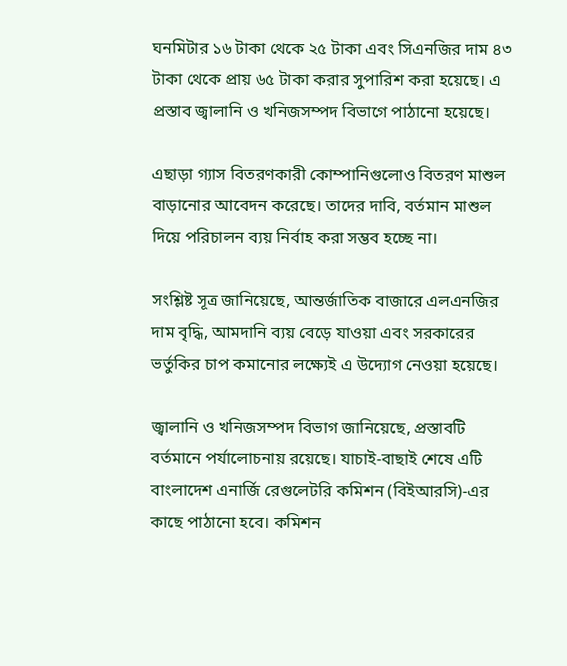ঘনমিটার ১৬ টাকা থেকে ২৫ টাকা এবং সিএনজির দাম ৪৩ টাকা থেকে প্রায় ৬৫ টাকা করার সুপারিশ করা হয়েছে। এ প্রস্তাব জ্বালানি ও খনিজসম্পদ বিভাগে পাঠানো হয়েছে।

এছাড়া গ্যাস বিতরণকারী কোম্পানিগুলোও বিতরণ মাশুল বাড়ানোর আবেদন করেছে। তাদের দাবি, বর্তমান মাশুল দিয়ে পরিচালন ব্যয় নির্বাহ করা সম্ভব হচ্ছে না।

সংশ্লিষ্ট সূত্র জানিয়েছে, আন্তর্জাতিক বাজারে এলএনজির দাম বৃদ্ধি, আমদানি ব্যয় বেড়ে যাওয়া এবং সরকারের ভর্তুকির চাপ কমানোর লক্ষ্যেই এ উদ্যোগ নেওয়া হয়েছে।

জ্বালানি ও খনিজসম্পদ বিভাগ জানিয়েছে, প্রস্তাবটি বর্তমানে পর্যালোচনায় রয়েছে। যাচাই-বাছাই শেষে এটি বাংলাদেশ এনার্জি রেগুলেটরি কমিশন (বিইআরসি)-এর কাছে পাঠানো হবে। কমিশন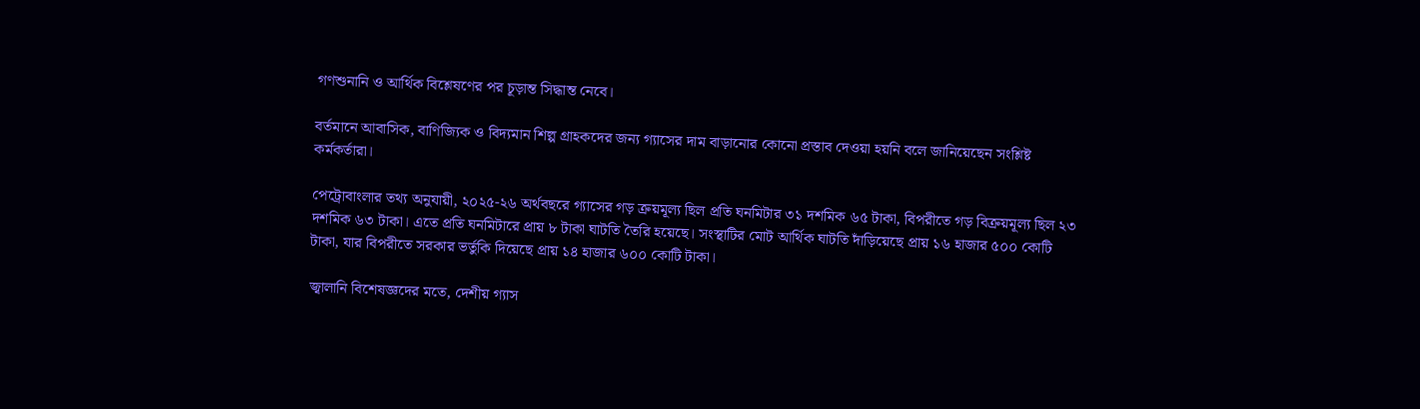গণশুনানি ও আর্থিক বিশ্লেষণের পর চূড়ান্ত সিদ্ধান্ত নেবে।

বর্তমানে আবাসিক, বাণিজ্যিক ও বিদ্যমান শিল্প গ্রাহকদের জন্য গ্যাসের দাম বাড়ানোর কোনো প্রস্তাব দেওয়া হয়নি বলে জানিয়েছেন সংশ্লিষ্ট কর্মকর্তারা।

পেট্রোবাংলার তথ্য অনুযায়ী, ২০২৫-২৬ অর্থবছরে গ্যাসের গড় ক্রয়মূল্য ছিল প্রতি ঘনমিটার ৩১ দশমিক ৬৫ টাকা, বিপরীতে গড় বিক্রয়মূল্য ছিল ২৩ দশমিক ৬৩ টাকা। এতে প্রতি ঘনমিটারে প্রায় ৮ টাকা ঘাটতি তৈরি হয়েছে। সংস্থাটির মোট আর্থিক ঘাটতি দাঁড়িয়েছে প্রায় ১৬ হাজার ৫০০ কোটি টাকা, যার বিপরীতে সরকার ভর্তুকি দিয়েছে প্রায় ১৪ হাজার ৬০০ কোটি টাকা।

জ্বালানি বিশেষজ্ঞদের মতে, দেশীয় গ্যাস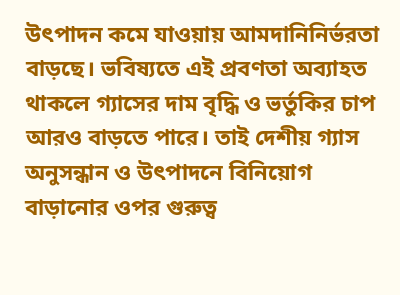উৎপাদন কমে যাওয়ায় আমদানিনির্ভরতা বাড়ছে। ভবিষ্যতে এই প্রবণতা অব্যাহত থাকলে গ্যাসের দাম বৃদ্ধি ও ভর্তুকির চাপ আরও বাড়তে পারে। তাই দেশীয় গ্যাস অনুসন্ধান ও উৎপাদনে বিনিয়োগ বাড়ানোর ওপর গুরুত্ব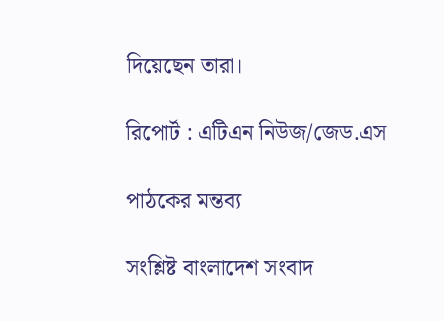দিয়েছেন তারা।

রিপোর্ট : এটিএন নিউজ/জেড.এস

পাঠকের মন্তব্য

সংশ্লিষ্ট বাংলাদেশ সংবাদ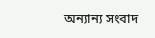অন্যান্য সংবাদ